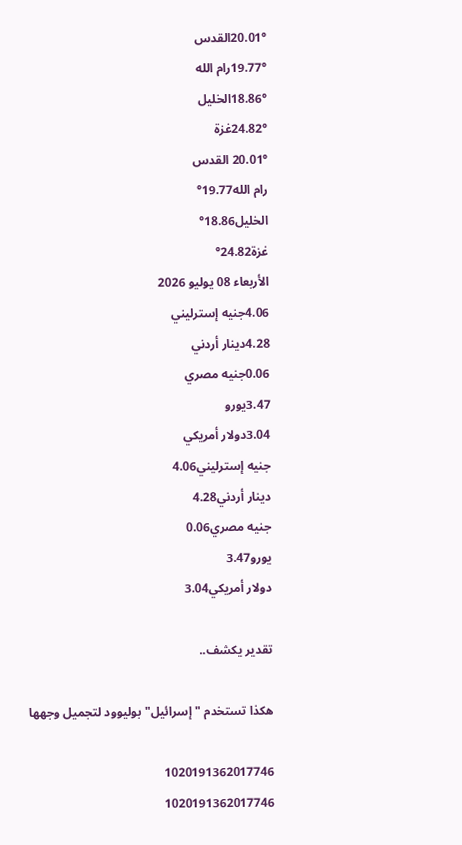20.01°القدس
19.77°رام الله
18.86°الخليل
24.82°غزة
20.01° القدس
رام الله19.77°
الخليل18.86°
غزة24.82°
الأربعاء 08 يوليو 2026
4.06جنيه إسترليني
4.28دينار أردني
0.06جنيه مصري
3.47يورو
3.04دولار أمريكي
جنيه إسترليني4.06
دينار أردني4.28
جنيه مصري0.06
يورو3.47
دولار أمريكي3.04

تقدير يكشف..

هكذا تستخدم "إسرائيل" بوليوود لتجميل وجهها

1020191362017746
1020191362017746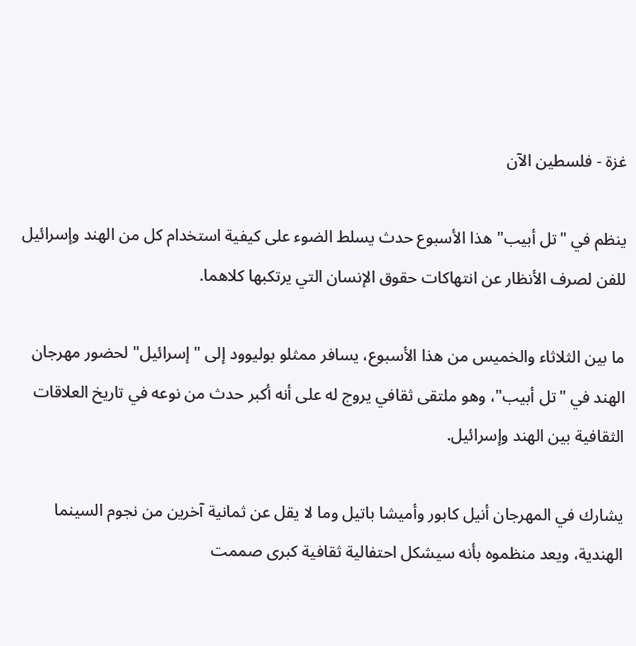غزة - فلسطين الآن

ينظم في "تل أبيب" هذا الأسبوع حدث يسلط الضوء على كيفية استخدام كل من الهند وإسرائيل للفن لصرف الأنظار عن انتهاكات حقوق الإنسان التي يرتكبها كلاهما.

ما بين الثلاثاء والخميس من هذا الأسبوع، يسافر ممثلو بوليوود إلى "إسرائيل" لحضور مهرجان الهند في "تل أبيب"، وهو ملتقى ثقافي يروج له على أنه أكبر حدث من نوعه في تاريخ العلاقات الثقافية بين الهند وإسرائيل.

يشارك في المهرجان أنيل كابور وأميشا باتيل وما لا يقل عن ثمانية آخرين من نجوم السينما الهندية، ويعد منظموه بأنه سيشكل احتفالية ثقافية كبرى صممت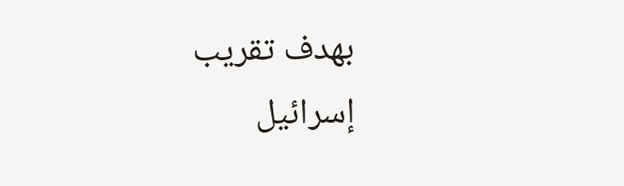بهدف تقريب إسرائيل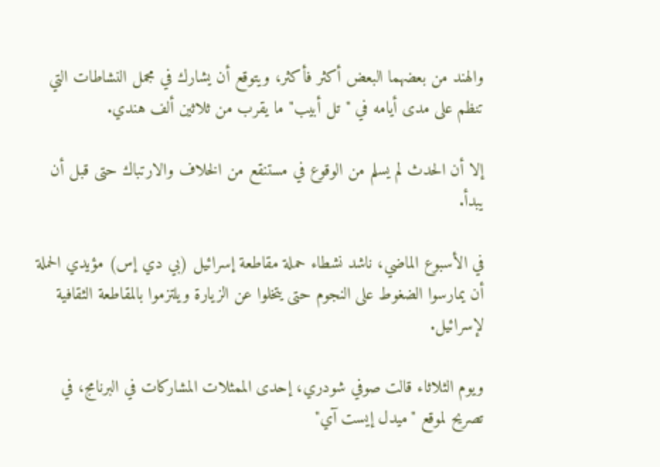والهند من بعضهما البعض أكثر فأكثر، ويتوقع أن يشارك في مجمل النشاطات التي تنظم على مدى أيامه في "تل أبيب" ما يقرب من ثلاثين ألف هندي.

إلا أن الحدث لم يسلم من الوقوع في مستنقع من الخلاف والارتباك حتى قبل أن يبدأ.

في الأسبوع الماضي، ناشد نشطاء حملة مقاطعة إسرائيل (بي دي إس) مؤيدي الحملة أن يمارسوا الضغوط على النجوم حتى يتخلوا عن الزيارة ويلتزموا بالمقاطعة الثقافية لإسرائيل.

ويوم الثلاثاء قالت صوفي شودري، إحدى الممثلات المشاركات في البرنامج، في تصريح لموقع "ميدل إيست آي"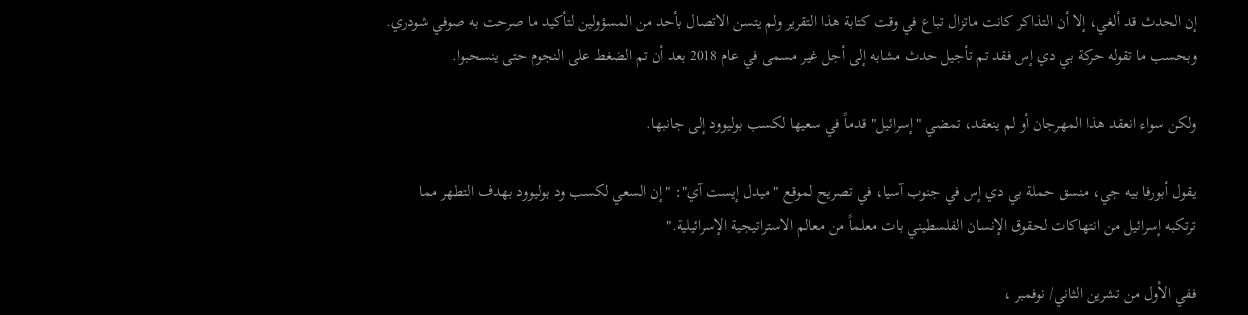إن الحدث قد ألغي، إلا أن التذاكر كانت ماتزال تباع في وقت كتابة هذا التقرير ولم يتسن الاتصال بأحد من المسؤولين لتأكيد ما صرحت به صوفي شودري. وبحسب ما تقوله حركة بي دي إس فقد تم تأجيل حدث مشابه إلى أجل غير مسمى في عام 2018 بعد أن تم الضغط على النجوم حتى ينسحبوا.

ولكن سواء انعقد هذا المهرجان أو لم ينعقد، تمضي "إسرائيل" قدماً في سعيها لكسب بوليوود إلى جانبها.

يقول أبورفا بيه جي، منسق حملة بي دي إس في جنوب آسيا، في تصريح لموقع "ميدل إيست آي": "إن السعي لكسب ود بوليوود بهدف التطهر مما ترتكبه إسرائيل من انتهاكات لحقوق الإنسان الفلسطيني بات معلماً من معالم الاستراتيجية الإسرائيلية."

ففي الأول من تشرين الثاني/ نوفمبر ،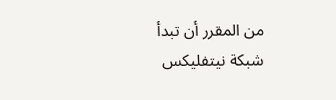من المقرر أن تبدأ شبكة نيتفليكس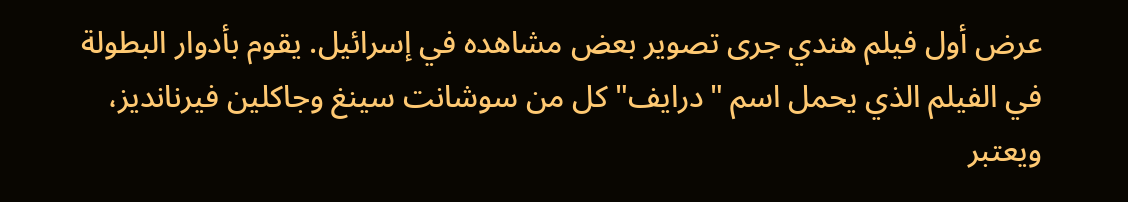عرض أول فيلم هندي جرى تصوير بعض مشاهده في إسرائيل. يقوم بأدوار البطولة في الفيلم الذي يحمل اسم "درايف" كل من سوشانت سينغ وجاكلين فيرنانديز، ويعتبر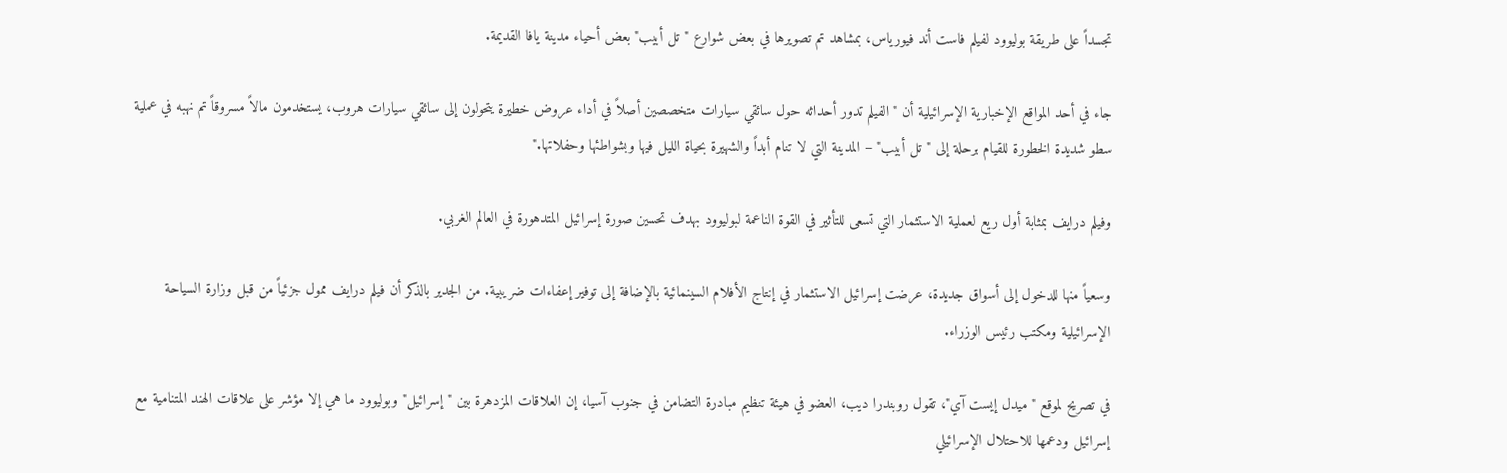تجسداً على طريقة بوليوود لفيلم فاست أند فيورياس، بمشاهد تم تصويرها في بعض شوارع "تل أبيب" بعض أحياء مدينة يافا القديمة.

جاء في أحد المواقع الإخبارية الإسرائيلية أن "الفيلم تدور أحداثه حول سائقي سيارات متخصصين أصلاً في أداء عروض خطيرة يتحولون إلى سائقي سيارات هروب، يستخدمون مالاً مسروقاً تم نهبه في عملية سطو شديدة الخطورة للقيام برحلة إلى "تل أبيب" – المدينة التي لا تنام أبداً والشهيرة بحياة الليل فيها وبشواطئها وحفلاتها."

وفيلم درايف بمثابة أول ريع لعملية الاستثمار التي تسعى للتأثير في القوة الناعمة لبوليوود بهدف تحسين صورة إسرائيل المتدهورة في العالم الغربي.

وسعياً منها للدخول إلى أسواق جديدة، عرضت إسرائيل الاستثمار في إنتاج الأفلام السينمائية بالإضافة إلى توفير إعفاءات ضريبية. من الجدير بالذكر أن فيلم درايف ممول جزئياً من قبل وزارة السياحة الإسرائيلية ومكتب رئيس الوزراء.

في تصريح لموقع "ميدل إيست آي"، تقول روبندرا ديب، العضو في هيئة تنظيم مبادرة التضامن في جنوب آسيا، إن العلاقات المزدهرة بين "إسرائيل" وبوليوود ما هي إلا مؤشر على علاقات الهند المتنامية مع إسرائيل ودعمها للاحتلال الإسرائيلي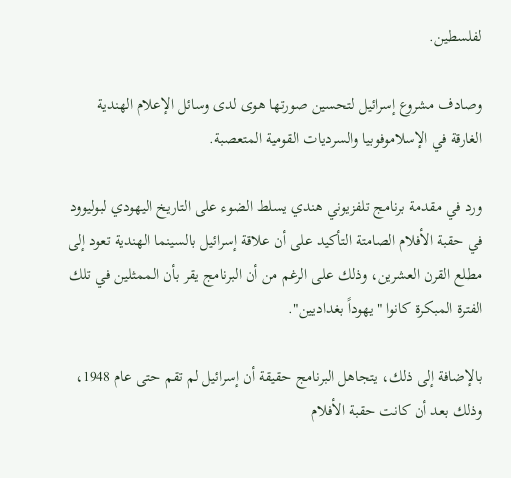لفلسطين.

وصادف مشروع إسرائيل لتحسين صورتها هوى لدى وسائل الإعلام الهندية الغارقة في الإسلاموفوبيا والسرديات القومية المتعصبة.

ورد في مقدمة برنامج تلفزيوني هندي يسلط الضوء على التاريخ اليهودي لبوليوود في حقبة الأفلام الصامتة التأكيد على أن علاقة إسرائيل بالسينما الهندية تعود إلى مطلع القرن العشرين، وذلك على الرغم من أن البرنامج يقر بأن الممثلين في تلك الفترة المبكرة كانوا "يهوداً بغداديين".

بالإضافة إلى ذلك، يتجاهل البرنامج حقيقة أن إسرائيل لم تقم حتى عام 1948، وذلك بعد أن كانت حقبة الأفلام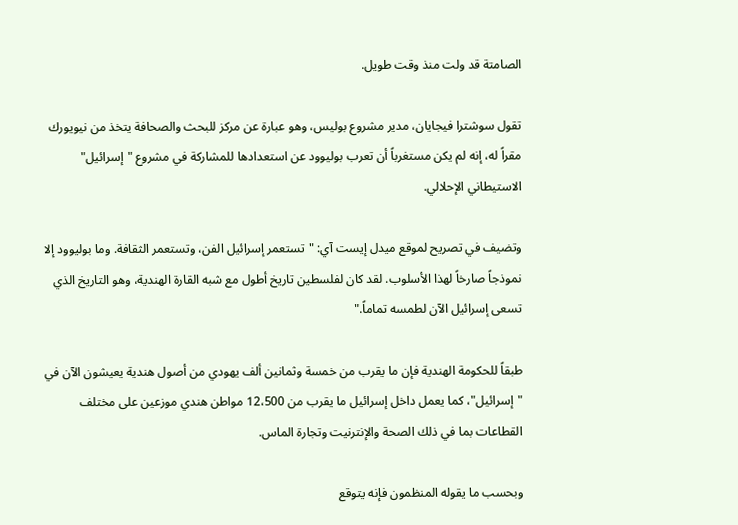الصامتة قد ولت منذ وقت طويل.

تقول سوشترا فيجايان، مدير مشروع بوليس، وهو عبارة عن مركز للبحث والصحافة يتخذ من نيويورك مقراً له، إنه لم يكن مستغرباً أن تعرب بوليوود عن استعدادها للمشاركة في مشروع "إسرائيل" الاستيطاني الإحلالي.

وتضيف في تصريح لموقع ميدل إيست آي: "تستعمر إسرائيل الفن، وتستعمر الثقافة. وما بوليوود إلا نموذجاً صارخاً لهذا الأسلوب. لقد كان لفلسطين تاريخ أطول مع شبه القارة الهندية، وهو التاريخ الذي تسعى إسرائيل الآن لطمسه تماماً."

طبقاً للحكومة الهندية فإن ما يقرب من خمسة وثمانين ألف يهودي من أصول هندية يعيشون الآن في "إسرائيل"، كما يعمل داخل إسرائيل ما يقرب من 12،500 مواطن هندي موزعين على مختلف القطاعات بما في ذلك الصحة والإنترنيت وتجارة الماس.

وبحسب ما يقوله المنظمون فإنه يتوقع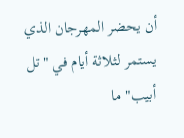أن يحضر المهرجان الذي يستمر لثلاثة أيام في "تل أبيب" ما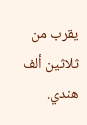يقرب من ثلاثين ألف هندي.